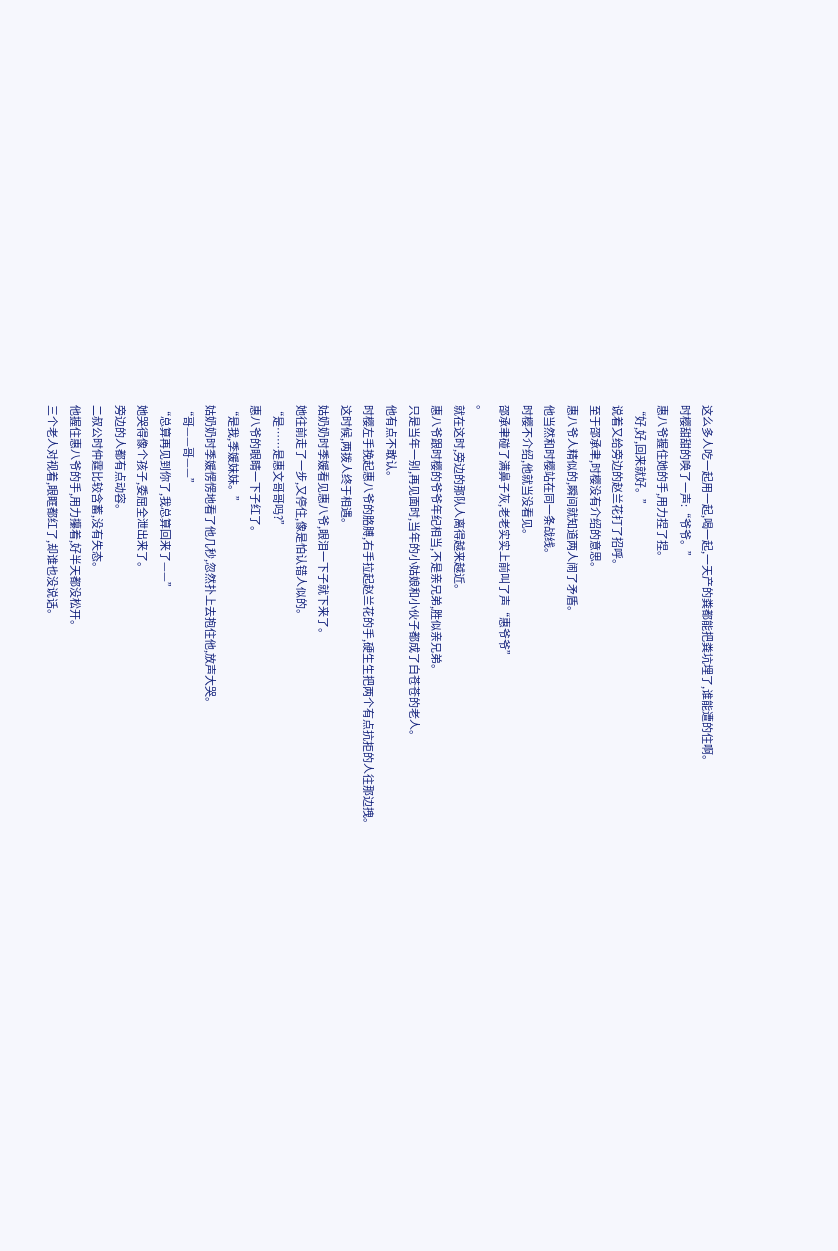这么多人吃一起用一起,喝一起,一天产的粪都能把粪坑埋了,谁能遭的住啊。
时樱甜甜的唤了一声:“爷爷。”
惠八爷握住她的手,用力捏了捏。
“好,好,回来就好。”
说着又给旁边的赵兰花打了招呼。
至于邵承聿,时樱没有介绍的意思。
惠八爷人精似的,瞬间就知道两人闹了矛盾。
他当然和时樱站在同一条战线。
时樱不介绍,他就当没看见。
邵承聿碰了满鼻子灰,老老实实上前叫了声“惠爷爷”
。
就在这时,旁边的那队人离得越来越近。
惠八爷跟时樱的爷爷年纪相当,不是亲兄弟,胜似亲兄弟。
只是当年一别,再见面时,当年的小姑娘和小伙子都成了白苍苍的老人。
他有点不敢认。
时樱左手挽起惠八爷的胳膊,右手拉起赵兰花的手,硬生生把两个有点抗拒的人往那边拽。
这时候,两拨人终于相遇。
姑奶奶时季媛看见惠八爷,眼泪一下子就下来了。
她往前走了一步,又停住,像是怕认错人似的。
“是……是惠文哥哥吗?”
惠八爷的眼睛一下子红了。
“是我,季媛妹妹。”
姑奶奶时季媛愣愣地看了他几秒,忽然扑上去抱住他,放声大哭。
“哥——哥——”
“总算再见到你了,我总算回来了——”
她哭得像个孩子,委屈全泄出来了。
旁边的人都有点动容。
二叔公时仲霆比较含蓄,没有失态。
他握住惠八爷的手,用力攥着,好半天都没松开。
三个老人对视着,眼眶都红了,却谁也没说话。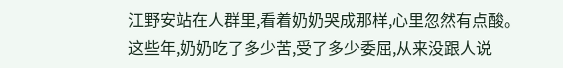江野安站在人群里,看着奶奶哭成那样,心里忽然有点酸。
这些年,奶奶吃了多少苦,受了多少委屈,从来没跟人说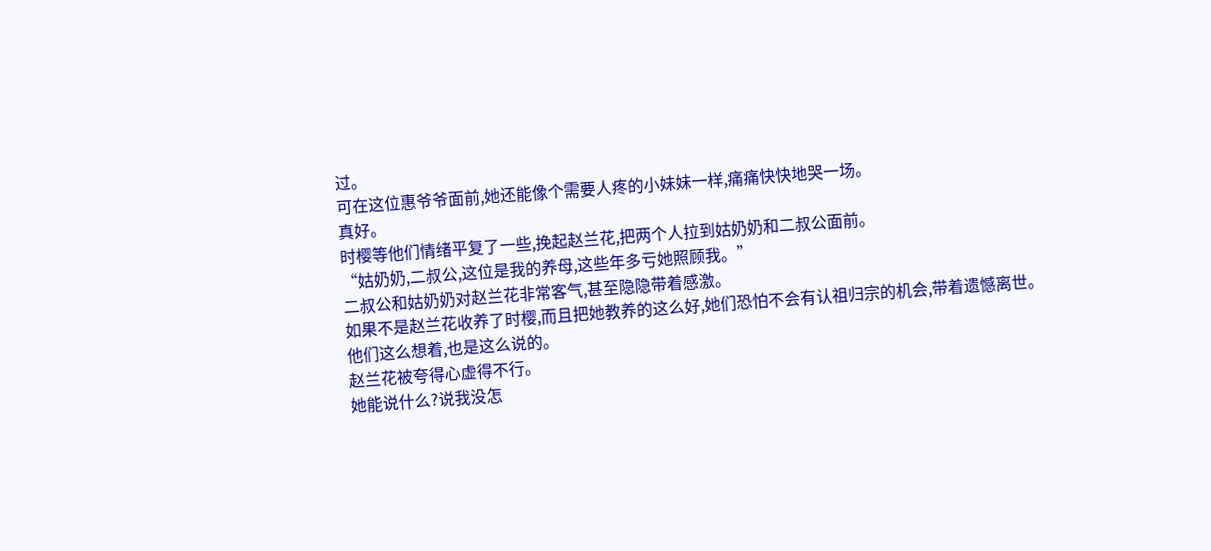过。
可在这位惠爷爷面前,她还能像个需要人疼的小妹妹一样,痛痛快快地哭一场。
真好。
时樱等他们情绪平复了一些,挽起赵兰花,把两个人拉到姑奶奶和二叔公面前。
“姑奶奶,二叔公,这位是我的养母,这些年多亏她照顾我。”
二叔公和姑奶奶对赵兰花非常客气,甚至隐隐带着感激。
如果不是赵兰花收养了时樱,而且把她教养的这么好,她们恐怕不会有认祖归宗的机会,带着遗憾离世。
他们这么想着,也是这么说的。
赵兰花被夸得心虚得不行。
她能说什么?说我没怎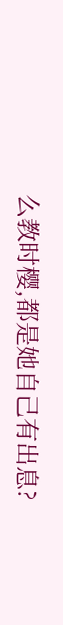么教时樱,都是她自己有出息?